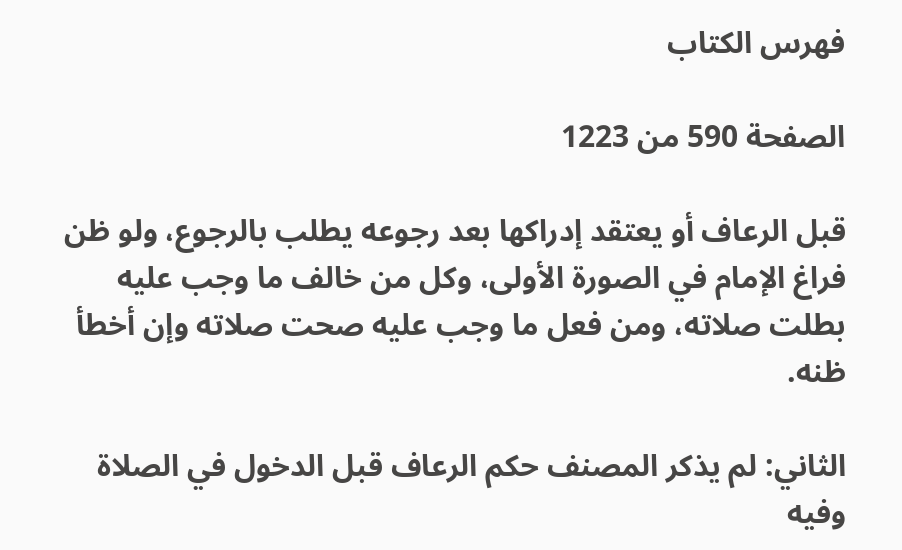فهرس الكتاب

الصفحة 590 من 1223

قبل الرعاف أو يعتقد إدراكها بعد رجوعه يطلب بالرجوع، ولو ظن فراغ الإمام في الصورة الأولى، وكل من خالف ما وجب عليه بطلت صلاته، ومن فعل ما وجب عليه صحت صلاته وإن أخطأ ظنه.

الثاني: لم يذكر المصنف حكم الرعاف قبل الدخول في الصلاة وفيه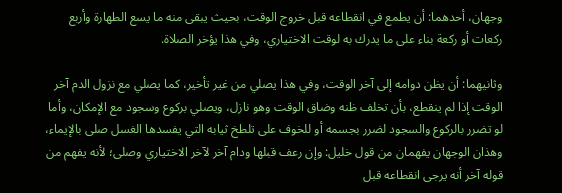وجهان، أحدهما: أن يطمع في انقطاعه قبل خروج الوقت، بحيث يبقى منه ما يسع الطهارة وأربع ركعات أو ركعة بناء على ما يدرك به لوقت الاختياري، وفي هذا يؤخر الصلاة.

وثانيهما: أن يظن دوامه إلى آخر الوقت، وفي هذا يصلي من غير تأخير، كما يصلي مع نزول الدم آخر الوقت إذا لم ينقطع، بأن تخلف ظنه وضاق الوقت وهو نازل، ويصلي بركوع وسجود مع الإمكان، وأما لو تضرر بالركوع والسجود لضرر بجسمه أو للخوف على تلطخ ثيابه التي يفسدها الغسل صلى بالإيماء، وهذان الوجهان يفهمان من قول خليل: وإن رعف قبلها ودام آخر لآخر الاختياري وصلى؛ لأنه يفهم من قوله آخر أنه يرجى انقطاعه قبل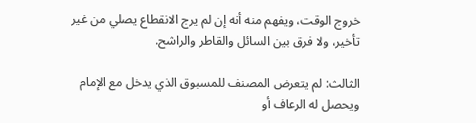خروج الوقت، ويفهم منه أنه إن لم يرج الانقطاع يصلي من غير تأخير، ولا فرق بين السائل والقاطر والراشح.

الثالث: لم يتعرض المصنف للمسبوق الذي يدخل مع الإمام ويحصل له الرعاف أو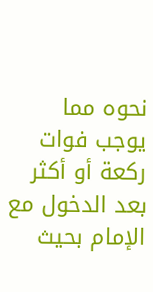نحوه مما يوجب فوات ركعة أو أكثر بعد الدخول مع الإمام بحيث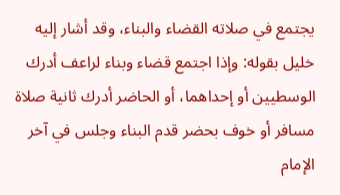يجتمع في صلاته القضاء والبناء، وقد أشار إليه خليل بقوله: وإذا اجتمع قضاء وبناء لراعف أدرك الوسطيين أو إحداهما، أو الحاضر أدرك ثانية صلاة مسافر أو خوف بحضر قدم البناء وجلس في آخر الإمام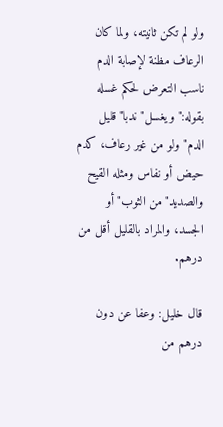ولو لم تكن ثانيته، ولما كان الرعاف مظنة لإصابة الدم ناسب التعرض لحكم غسله بقوله:"ويغسل"ندبا"قليل الدم"ولو من غير رعاف، كدم حيض أو نفاس ومثله القيح والصديد"من الثوب"أو الجسد، والمراد بالقليل أقل من درهم.

قال خليل: وعفا عن دون درهم من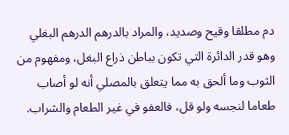دم مطلقا وقيح وصديد، والمراد بالدرهم الدرهم البغلي وهو قدر الدائرة التي تكون بباطن ذراع البغل، ومفهوم من الثوب وما ألحق به مما يتعلق بالمصلي أنه لو أصاب طعاما لنجسه ولو قل، فالعفو في غير الطعام والشراب.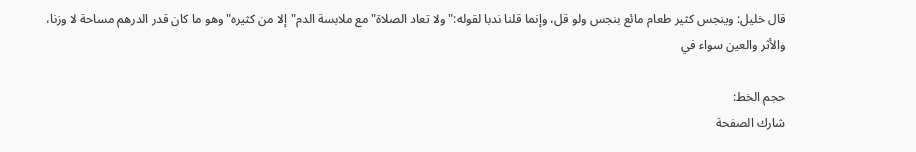قال خليل: وينجس كثير طعام مائع بنجس ولو قل، وإنما قلنا ندبا لقوله:"ولا تعاد الصلاة"مع ملابسة الدم"إلا من كثيره"وهو ما كان قدر الدرهم مساحة لا وزنا، والأثر والعين سواء في

حجم الخط:
شارك الصفحة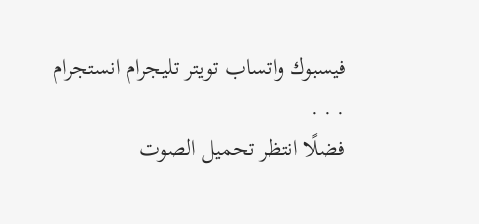فيسبوك واتساب تويتر تليجرام انستجرام
. . .
فضلًا انتظر تحميل الصوت